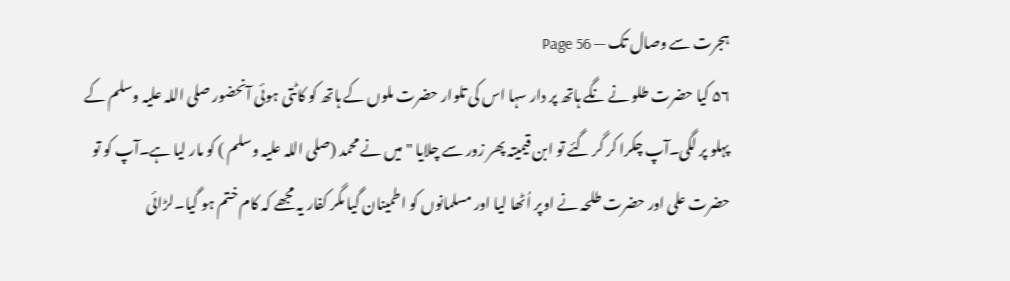ہجرت سے وصال تک — Page 56
۵۶ کیا حضرت طلو نے نگے ہاتھ پر دار سہا اس کی تلوار حضرت ملوں کے ہاتھ کو کاٹتی ہوئی آنحضور صلی اللہ علیہ وسلم کے پہلو پر لگی۔آپ چکرا کر گر گئے تو ابن قیمیتہ پھر زور سے چلایا " میں نے محمد (صلی اللہ علیہ وسلم ) کو مار لیا ہے۔آپ کو تو حضرت علی اور حضرت طلحہ نے اوپر اُٹھا لیا اور مسلمانوں کو اطمینان گیا مگر کفار یہ مجھے کہ کام ختم ہو گیا۔لڑائی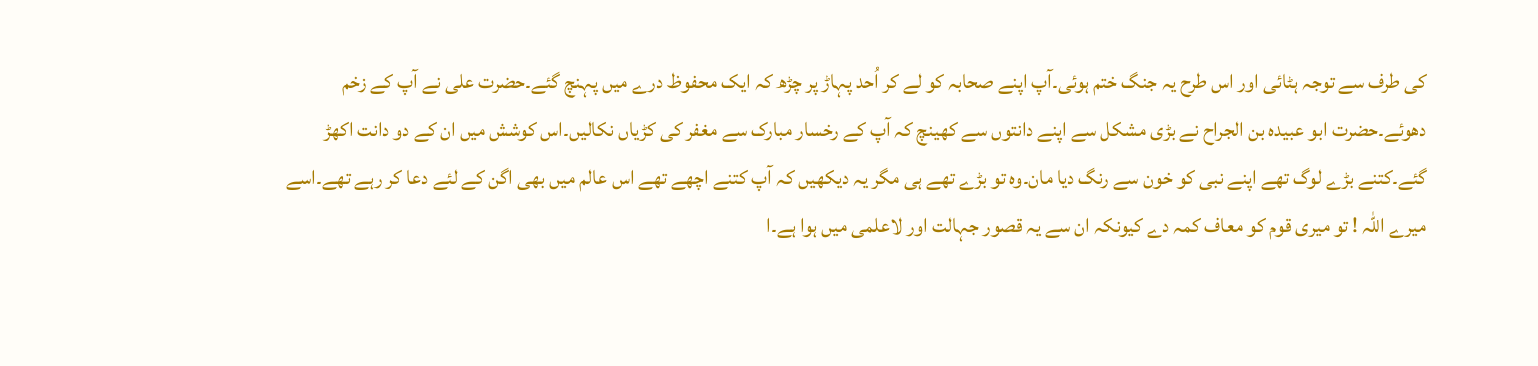کی طرف سے توجہ ہٹائی اور اس طرح یہ جنگ ختم ہوئی۔آپ اپنے صحابہ کو لے کر اُحد پہاڑ پر چڑھ کہ ایک محفوظ درے میں پہنچ گئے۔حضرت علی نے آپ کے زخم دھوئے۔حضرت ابو عبیدہ بن الجراح نے بڑی مشکل سے اپنے دانتوں سے کھینچ کہ آپ کے رخسار مبارک سے مغفر کی کڑیاں نکالیں۔اس کوشش میں ان کے دو دانت اکھڑ گئے۔کتنے بڑے لوگ تھے اپنے نبی کو خون سے رنگ دیا مان۔وہ تو بڑے تھے ہی مگر یہ دیکھیں کہ آپ کتنے اچھے تھے اس عالم میں بھی اگن کے لئے دعا کر رہے تھے۔اسے میرے اللہ ! تو میری قوم کو معاف کمہ دے کیونکہ ان سے یہ قصور جہالت اور لاعلمی میں ہوا ہے۔ا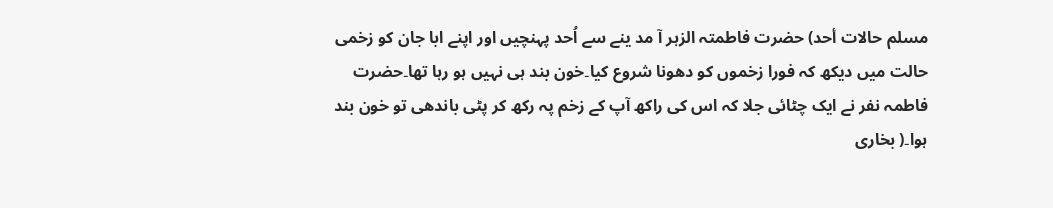مسلم حالات أحد) حضرت فاطمتہ الزہر آ مد ینے سے اُحد پہنچیں اور اپنے ابا جان کو زخمی حالت میں دیکھ کہ فورا زخموں کو دھونا شروع کیا۔خون بند ہی نہیں ہو رہا تھا۔حضرت فاطمہ نفر نے ایک چٹائی جلا کہ اس کی راکھ آپ کے زخم پہ رکھ کر پٹی باندھی تو خون بند ہوا۔( بخاری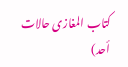کتاب المغازی حالات أحد)